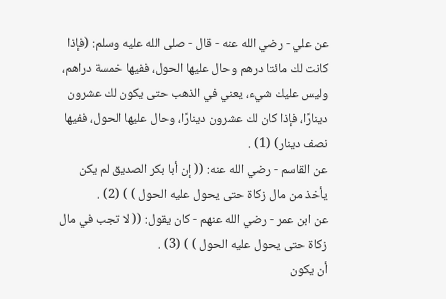عن علي - رضي الله عنه - قال - صلى الله عليه وسلم: (فإذا كانت لك مائتا درهم وحال عليها الحول، ففيها خمسة دراهم، وليس عليك شيء، يعني في الذهب حتى يكون لك عشرون دينارًا، فإذا كان لك عشرون دينارًا، وحال عليها الحول، ففيها نصف دينار) (1) .
عن القاسم - رضي الله عنه: (( إن أبا بكر الصديق لم يكن يأخذ من مال زكاة حتى يحول عليه الحول ) ) (2) .
عن ابن عمر - رضي الله عنهم - كان يقول: (( لا تجب في مال زكاة حتى يحول عليه الحول ) ) (3) .
أن يكون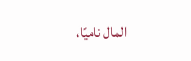المال ناميًا،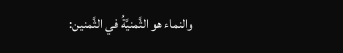والنماء هو الثَّمنيَّةُ في الثَّمنين: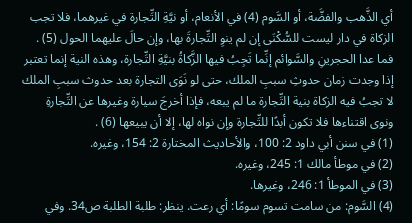أي الذَّهب والفضَّة، أو السَّوم (4) في الأنعام، أو نيَّةِ التِّجارة في غيرهما، فلا تجب الزكاة في دار ليست للسُّكْنَى إن لم ينوِ التِّجارةَ بها، وإن حالَ عليهما الحول (5) .
فما عدا الحجرينِ والسَّوائم إنِّما تَجِبُ فيها الزَّكاةُ بنيَّةِ التِّجارة، وهذه النية إنما تعتبر إذا وجدت زمان حدوثِ سببِ الملك، حتى لو نَوَى التجارة بعد حدوث سببِ الملك لا تجبُ فيه الزكاة بنية التِّجارة ما لم يبعه، فإذا أخرجَ سيارة وغيرها عن التِّجارةِ ونوى اقتناءها فلا تكون أبدًا للتِّجارة وإن نواه لها، إلا أن يبيعها (6) .
(1) في سنن أبي داود 2: 100، والأحاديث المختارة 2: 154، وغيره.
(2) في موطأ مالك 1: 245، وغيره.
(3) في الموطأ 1: 246، وغيرها.
(4) السَّوم: من سامت تسوم سومًا: أي رعت. ينظر: طلبة الطلبة ص34. وفي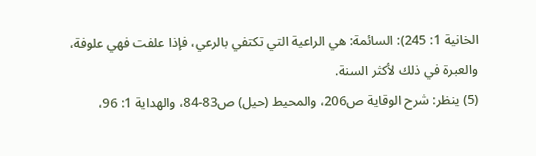الخانية 1: 245): السائمة: هي الراعية التي تكتفي بالرعي، فإذا علفت فهي علوفة، والعبرة في ذلك لأكثر السنة.
(5) ينظر: شرح الوقاية ص206، والمحيط (حيل) ص83-84، والهداية 1: 96،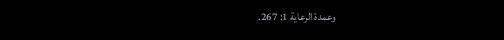وعمدة الرعاية 1: 267.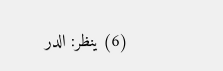(6) ينظر: الدر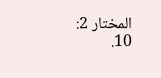المختار 2: 10.